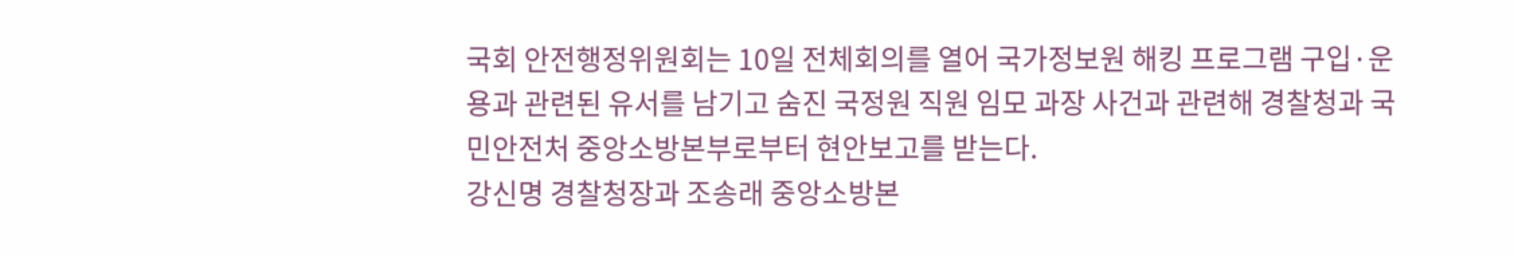국회 안전행정위원회는 10일 전체회의를 열어 국가정보원 해킹 프로그램 구입·운용과 관련된 유서를 남기고 숨진 국정원 직원 임모 과장 사건과 관련해 경찰청과 국민안전처 중앙소방본부로부터 현안보고를 받는다.
강신명 경찰청장과 조송래 중앙소방본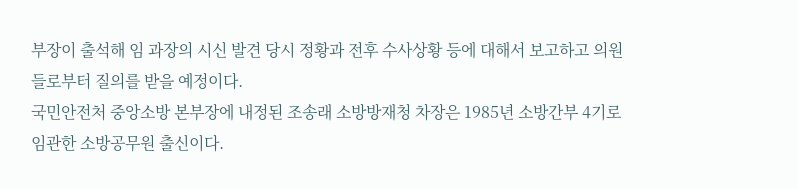부장이 출석해 임 과장의 시신 발견 당시 정황과 전후 수사상황 등에 대해서 보고하고 의원들로부터 질의를 받을 예정이다.
국민안전처 중앙소방 본부장에 내정된 조송래 소방방재청 차장은 1985년 소방간부 4기로 임관한 소방공무원 출신이다.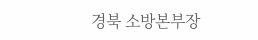경북 소방본부장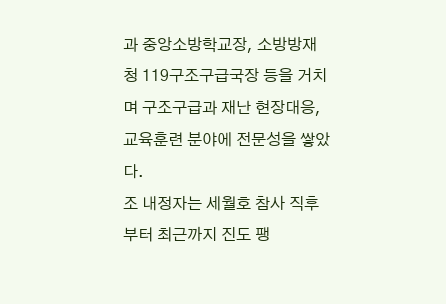과 중앙소방학교장, 소방방재청 119구조구급국장 등을 거치며 구조구급과 재난 현장대응, 교육훈련 분야에 전문성을 쌓았다.
조 내정자는 세월호 참사 직후부터 최근까지 진도 팽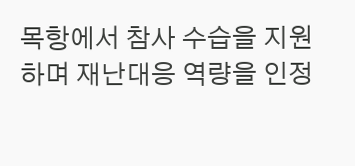목항에서 참사 수습을 지원하며 재난대응 역량을 인정